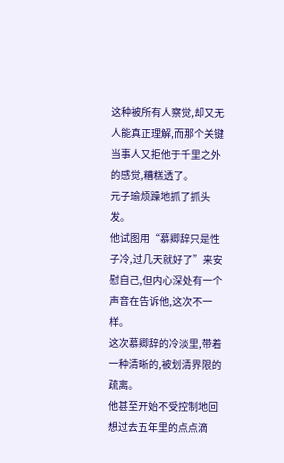这种被所有人察觉,却又无人能真正理解,而那个关键当事人又拒他于千里之外的感觉,糟糕透了。
元子瑜烦躁地抓了抓头发。
他试图用“慕卿辞只是性子冷,过几天就好了”来安慰自己,但内心深处有一个声音在告诉他,这次不一样。
这次慕卿辞的冷淡里,带着一种清晰的,被划清界限的疏离。
他甚至开始不受控制地回想过去五年里的点点滴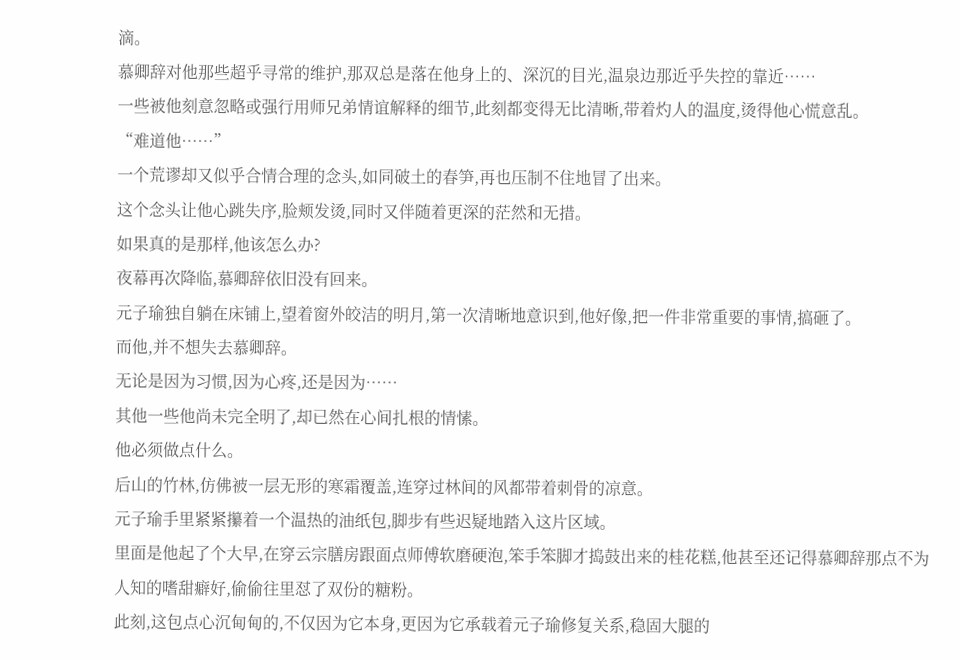滴。
慕卿辞对他那些超乎寻常的维护,那双总是落在他身上的、深沉的目光,温泉边那近乎失控的靠近……
一些被他刻意忽略或强行用师兄弟情谊解释的细节,此刻都变得无比清晰,带着灼人的温度,烫得他心慌意乱。
“难道他……”
一个荒谬却又似乎合情合理的念头,如同破土的春笋,再也压制不住地冒了出来。
这个念头让他心跳失序,脸颊发烫,同时又伴随着更深的茫然和无措。
如果真的是那样,他该怎么办?
夜幕再次降临,慕卿辞依旧没有回来。
元子瑜独自躺在床铺上,望着窗外皎洁的明月,第一次清晰地意识到,他好像,把一件非常重要的事情,搞砸了。
而他,并不想失去慕卿辞。
无论是因为习惯,因为心疼,还是因为……
其他一些他尚未完全明了,却已然在心间扎根的情愫。
他必须做点什么。
后山的竹林,仿佛被一层无形的寒霜覆盖,连穿过林间的风都带着刺骨的凉意。
元子瑜手里紧紧攥着一个温热的油纸包,脚步有些迟疑地踏入这片区域。
里面是他起了个大早,在穿云宗膳房跟面点师傅软磨硬泡,笨手笨脚才捣鼓出来的桂花糕,他甚至还记得慕卿辞那点不为人知的嗜甜癖好,偷偷往里怼了双份的糖粉。
此刻,这包点心沉甸甸的,不仅因为它本身,更因为它承载着元子瑜修复关系,稳固大腿的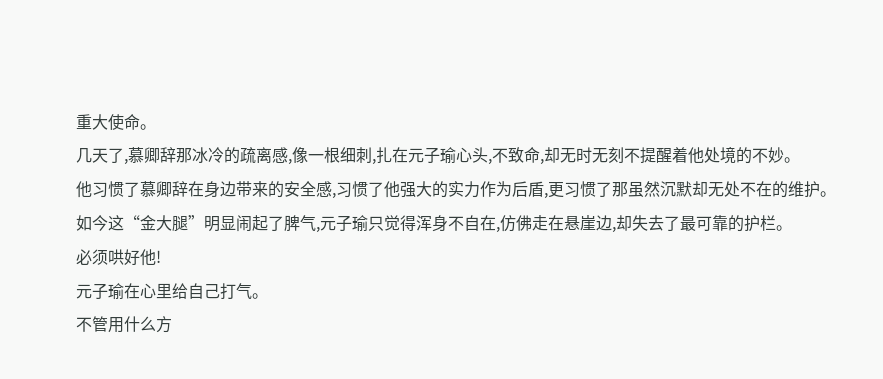重大使命。
几天了,慕卿辞那冰冷的疏离感,像一根细刺,扎在元子瑜心头,不致命,却无时无刻不提醒着他处境的不妙。
他习惯了慕卿辞在身边带来的安全感,习惯了他强大的实力作为后盾,更习惯了那虽然沉默却无处不在的维护。
如今这“金大腿”明显闹起了脾气,元子瑜只觉得浑身不自在,仿佛走在悬崖边,却失去了最可靠的护栏。
必须哄好他!
元子瑜在心里给自己打气。
不管用什么方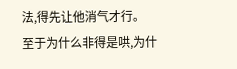法,得先让他消气才行。
至于为什么非得是哄,为什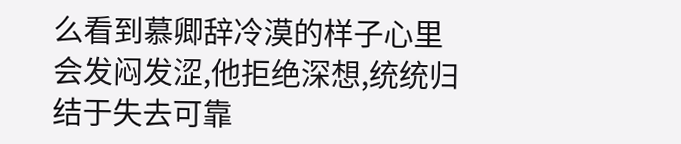么看到慕卿辞冷漠的样子心里会发闷发涩,他拒绝深想,统统归结于失去可靠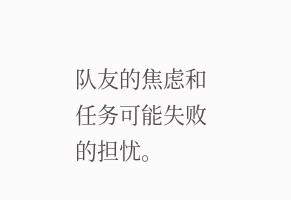队友的焦虑和任务可能失败的担忧。